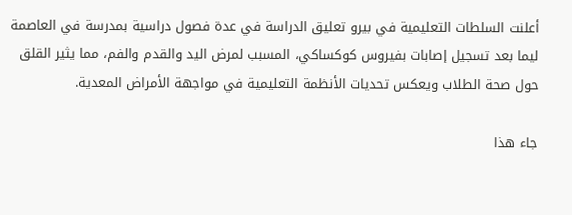أعلنت السلطات التعليمية في بيرو تعليق الدراسة في عدة فصول دراسية بمدرسة في العاصمة ليما بعد تسجيل إصابات بفيروس كوكساكي، المسبب لمرض اليد والقدم والفم، مما يثير القلق حول صحة الطلاب ويعكس تحديات الأنظمة التعليمية في مواجهة الأمراض المعدية.

جاء هذا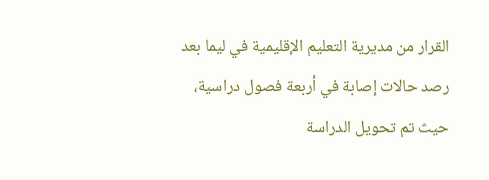القرار من مديرية التعليم الإقليمية في ليما بعد رصد حالات إصابة في أربعة فصول دراسية، حيث تم تحويل الدراسة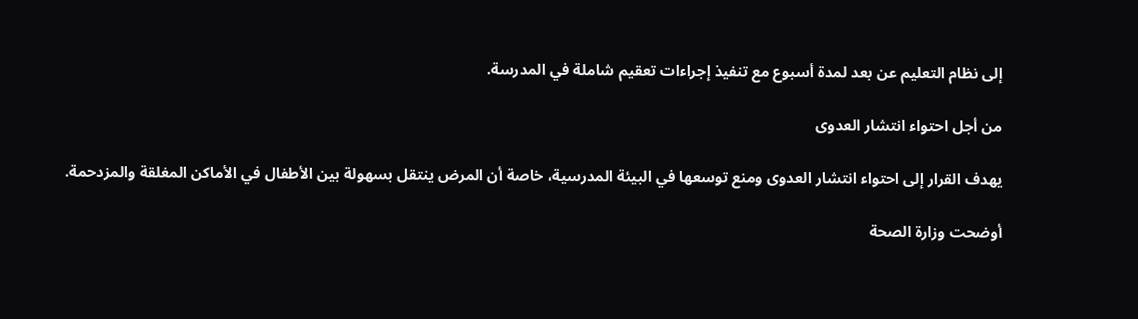إلى نظام التعليم عن بعد لمدة أسبوع مع تنفيذ إجراءات تعقيم شاملة في المدرسة.

من أجل احتواء انتشار العدوى

يهدف القرار إلى احتواء انتشار العدوى ومنع توسعها في البيئة المدرسية، خاصة أن المرض ينتقل بسهولة بين الأطفال في الأماكن المغلقة والمزدحمة.

أوضحت وزارة الصحة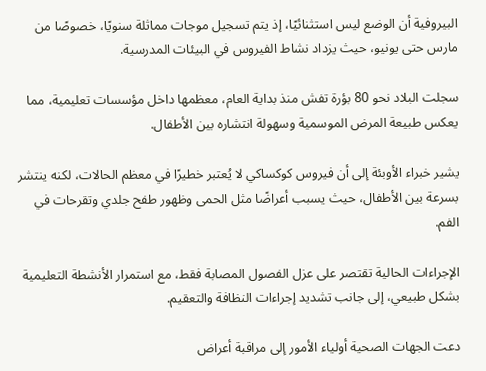البيروفية أن الوضع ليس استثنائيًا، إذ يتم تسجيل موجات مماثلة سنويًا، خصوصًا من مارس حتى يونيو، حيث يزداد نشاط الفيروس في البيئات المدرسية.

سجلت البلاد نحو 80 بؤرة تفش منذ بداية العام، معظمها داخل مؤسسات تعليمية، مما يعكس طبيعة المرض الموسمية وسهولة انتشاره بين الأطفال.

يشير خبراء الأوبئة إلى أن فيروس كوكساكي لا يُعتبر خطيرًا في معظم الحالات، لكنه ينتشر بسرعة بين الأطفال، حيث يسبب أعراضًا مثل الحمى وظهور طفح جلدي وتقرحات في الفم.

الإجراءات الحالية تقتصر على عزل الفصول المصابة فقط، مع استمرار الأنشطة التعليمية بشكل طبيعي، إلى جانب تشديد إجراءات النظافة والتعقيم.

دعت الجهات الصحية أولياء الأمور إلى مراقبة أعراض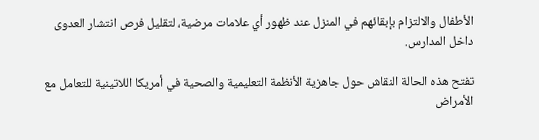الأطفال والالتزام بإبقائهم في المنزل عند ظهور أي علامات مرضية، لتقليل فرص انتشار العدوى داخل المدارس.

تفتح هذه الحالة النقاش حول جاهزية الأنظمة التعليمية والصحية في أمريكا اللاتينية للتعامل مع الأمراض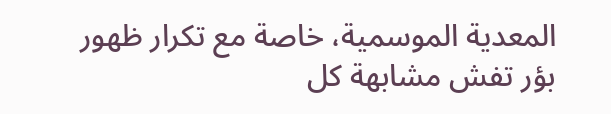المعدية الموسمية، خاصة مع تكرار ظهور بؤر تفش مشابهة كل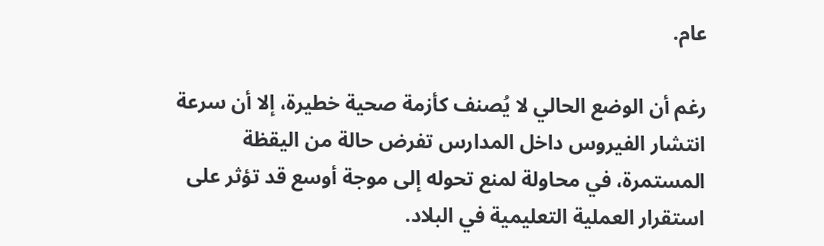عام.

رغم أن الوضع الحالي لا يُصنف كأزمة صحية خطيرة، إلا أن سرعة انتشار الفيروس داخل المدارس تفرض حالة من اليقظة المستمرة، في محاولة لمنع تحوله إلى موجة أوسع قد تؤثر على استقرار العملية التعليمية في البلاد.